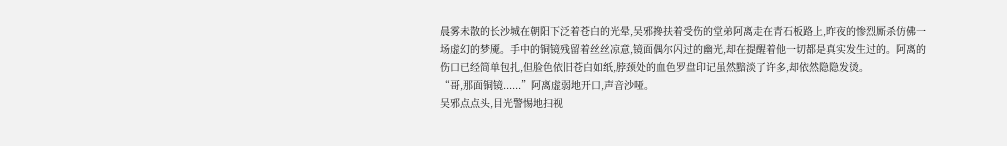晨雾未散的长沙城在朝阳下泛着苍白的光晕,吴邪搀扶着受伤的堂弟阿离走在青石板路上,昨夜的惨烈厮杀仿佛一场虚幻的梦魇。手中的铜镜残留着丝丝凉意,镜面偶尔闪过的幽光,却在提醒着他一切都是真实发生过的。阿离的伤口已经简单包扎,但脸色依旧苍白如纸,脖颈处的血色罗盘印记虽然黯淡了许多,却依然隐隐发烫。
“哥,那面铜镜......”阿离虚弱地开口,声音沙哑。
吴邪点点头,目光警惕地扫视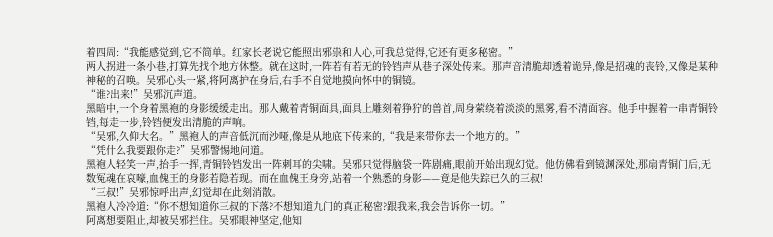着四周:“我能感觉到,它不简单。红家长老说它能照出邪祟和人心,可我总觉得,它还有更多秘密。”
两人拐进一条小巷,打算先找个地方休整。就在这时,一阵若有若无的铃铛声从巷子深处传来。那声音清脆却透着诡异,像是招魂的丧铃,又像是某种神秘的召唤。吴邪心头一紧,将阿离护在身后,右手不自觉地摸向怀中的铜镜。
“谁?出来!”吴邪沉声道。
黑暗中,一个身着黑袍的身影缓缓走出。那人戴着青铜面具,面具上雕刻着狰狞的兽首,周身萦绕着淡淡的黑雾,看不清面容。他手中握着一串青铜铃铛,每走一步,铃铛便发出清脆的声响。
“吴邪,久仰大名。”黑袍人的声音低沉而沙哑,像是从地底下传来的,“我是来带你去一个地方的。”
“凭什么我要跟你走?”吴邪警惕地问道。
黑袍人轻笑一声,抬手一挥,青铜铃铛发出一阵刺耳的尖啸。吴邪只觉得脑袋一阵剧痛,眼前开始出现幻觉。他仿佛看到镜渊深处,那扇青铜门后,无数冤魂在哀嚎,血傀王的身影若隐若现。而在血傀王身旁,站着一个熟悉的身影——竟是他失踪已久的三叔!
“三叔!”吴邪惊呼出声,幻觉却在此刻消散。
黑袍人冷冷道:“你不想知道你三叔的下落?不想知道九门的真正秘密?跟我来,我会告诉你一切。”
阿离想要阻止,却被吴邪拦住。吴邪眼神坚定,他知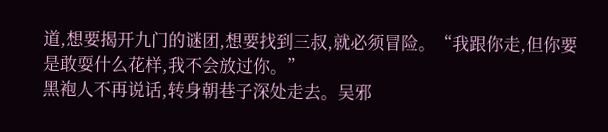道,想要揭开九门的谜团,想要找到三叔,就必须冒险。“我跟你走,但你要是敢耍什么花样,我不会放过你。”
黑袍人不再说话,转身朝巷子深处走去。吴邪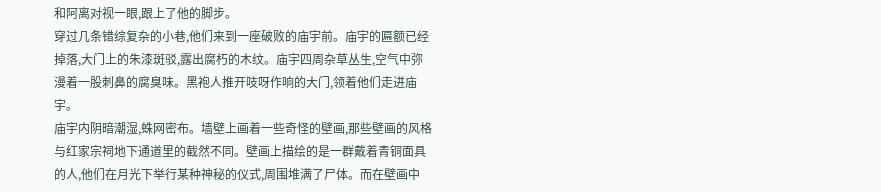和阿离对视一眼,跟上了他的脚步。
穿过几条错综复杂的小巷,他们来到一座破败的庙宇前。庙宇的匾额已经掉落,大门上的朱漆斑驳,露出腐朽的木纹。庙宇四周杂草丛生,空气中弥漫着一股刺鼻的腐臭味。黑袍人推开吱呀作响的大门,领着他们走进庙宇。
庙宇内阴暗潮湿,蛛网密布。墙壁上画着一些奇怪的壁画,那些壁画的风格与红家宗祠地下通道里的截然不同。壁画上描绘的是一群戴着青铜面具的人,他们在月光下举行某种神秘的仪式,周围堆满了尸体。而在壁画中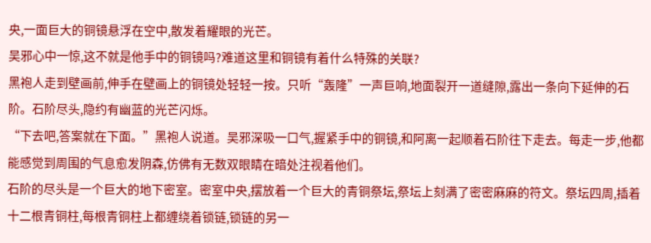央,一面巨大的铜镜悬浮在空中,散发着耀眼的光芒。
吴邪心中一惊,这不就是他手中的铜镜吗?难道这里和铜镜有着什么特殊的关联?
黑袍人走到壁画前,伸手在壁画上的铜镜处轻轻一按。只听“轰隆”一声巨响,地面裂开一道缝隙,露出一条向下延伸的石阶。石阶尽头,隐约有幽蓝的光芒闪烁。
“下去吧,答案就在下面。”黑袍人说道。吴邪深吸一口气,握紧手中的铜镜,和阿离一起顺着石阶往下走去。每走一步,他都能感觉到周围的气息愈发阴森,仿佛有无数双眼睛在暗处注视着他们。
石阶的尽头是一个巨大的地下密室。密室中央,摆放着一个巨大的青铜祭坛,祭坛上刻满了密密麻麻的符文。祭坛四周,插着十二根青铜柱,每根青铜柱上都缠绕着锁链,锁链的另一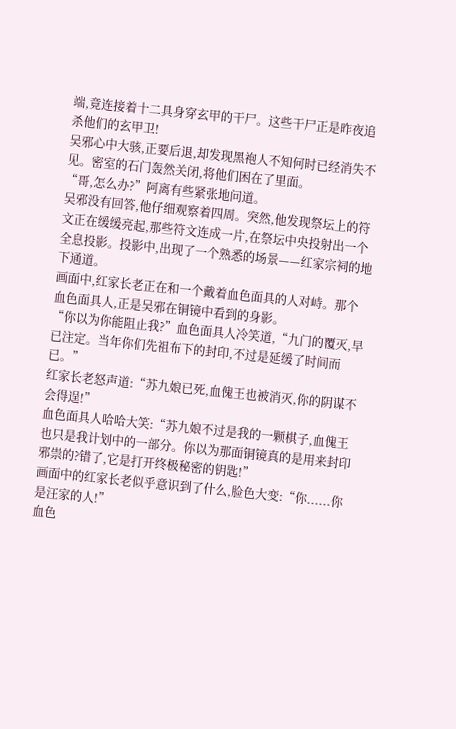端,竟连接着十二具身穿玄甲的干尸。这些干尸正是昨夜追杀他们的玄甲卫!
吴邪心中大骇,正要后退,却发现黑袍人不知何时已经消失不见。密室的石门轰然关闭,将他们困在了里面。
“哥,怎么办?”阿离有些紧张地问道。
吴邪没有回答,他仔细观察着四周。突然,他发现祭坛上的符文正在缓缓亮起,那些符文连成一片,在祭坛中央投射出一个全息投影。投影中,出现了一个熟悉的场景——红家宗祠的地下通道。
画面中,红家长老正在和一个戴着血色面具的人对峙。那个血色面具人,正是吴邪在铜镜中看到的身影。
“你以为你能阻止我?”血色面具人冷笑道,“九门的覆灭,早已注定。当年你们先祖布下的封印,不过是延缓了时间而已。”
红家长老怒声道:“苏九娘已死,血傀王也被消灭,你的阴谋不会得逞!”
血色面具人哈哈大笑:“苏九娘不过是我的一颗棋子,血傀王也只是我计划中的一部分。你以为那面铜镜真的是用来封印邪祟的?错了,它是打开终极秘密的钥匙!”
画面中的红家长老似乎意识到了什么,脸色大变:“你......你是汪家的人!”
血色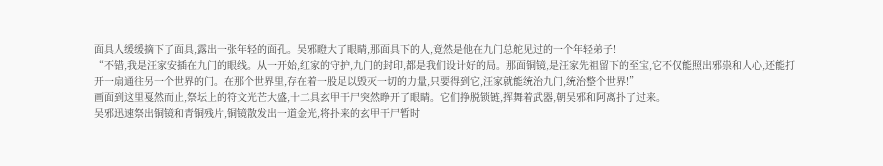面具人缓缓摘下了面具,露出一张年轻的面孔。吴邪瞪大了眼睛,那面具下的人,竟然是他在九门总舵见过的一个年轻弟子!
“不错,我是汪家安插在九门的眼线。从一开始,红家的守护,九门的封印,都是我们设计好的局。那面铜镜,是汪家先祖留下的至宝,它不仅能照出邪祟和人心,还能打开一扇通往另一个世界的门。在那个世界里,存在着一股足以毁灭一切的力量,只要得到它,汪家就能统治九门,统治整个世界!”
画面到这里戛然而止,祭坛上的符文光芒大盛,十二具玄甲干尸突然睁开了眼睛。它们挣脱锁链,挥舞着武器,朝吴邪和阿离扑了过来。
吴邪迅速祭出铜镜和青铜残片,铜镜散发出一道金光,将扑来的玄甲干尸暂时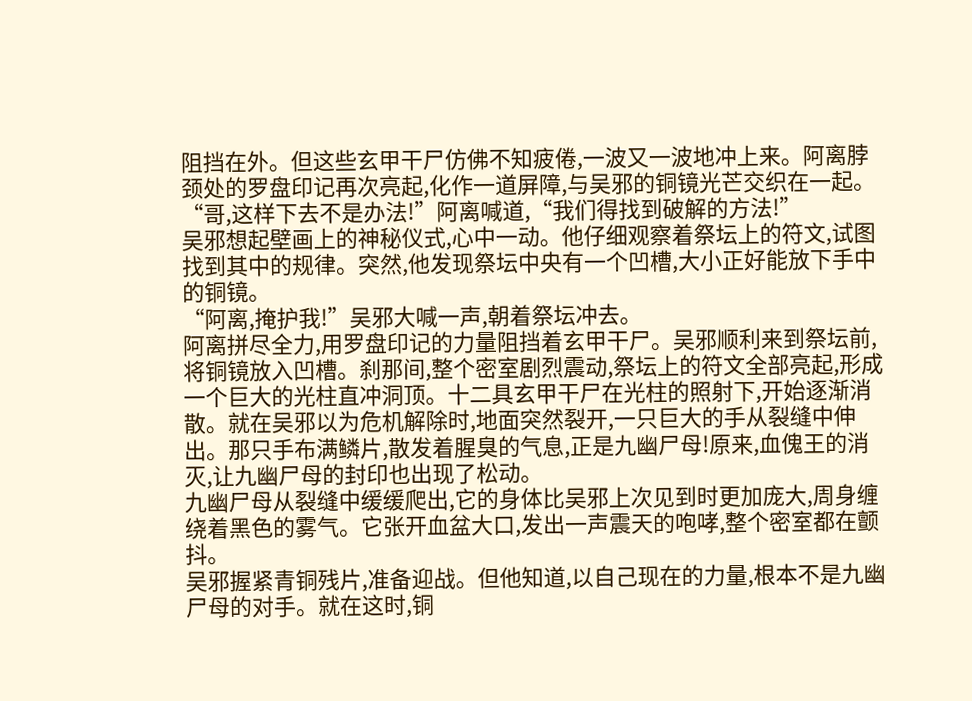阻挡在外。但这些玄甲干尸仿佛不知疲倦,一波又一波地冲上来。阿离脖颈处的罗盘印记再次亮起,化作一道屏障,与吴邪的铜镜光芒交织在一起。
“哥,这样下去不是办法!”阿离喊道,“我们得找到破解的方法!”
吴邪想起壁画上的神秘仪式,心中一动。他仔细观察着祭坛上的符文,试图找到其中的规律。突然,他发现祭坛中央有一个凹槽,大小正好能放下手中的铜镜。
“阿离,掩护我!”吴邪大喊一声,朝着祭坛冲去。
阿离拼尽全力,用罗盘印记的力量阻挡着玄甲干尸。吴邪顺利来到祭坛前,将铜镜放入凹槽。刹那间,整个密室剧烈震动,祭坛上的符文全部亮起,形成一个巨大的光柱直冲洞顶。十二具玄甲干尸在光柱的照射下,开始逐渐消散。就在吴邪以为危机解除时,地面突然裂开,一只巨大的手从裂缝中伸出。那只手布满鳞片,散发着腥臭的气息,正是九幽尸母!原来,血傀王的消灭,让九幽尸母的封印也出现了松动。
九幽尸母从裂缝中缓缓爬出,它的身体比吴邪上次见到时更加庞大,周身缠绕着黑色的雾气。它张开血盆大口,发出一声震天的咆哮,整个密室都在颤抖。
吴邪握紧青铜残片,准备迎战。但他知道,以自己现在的力量,根本不是九幽尸母的对手。就在这时,铜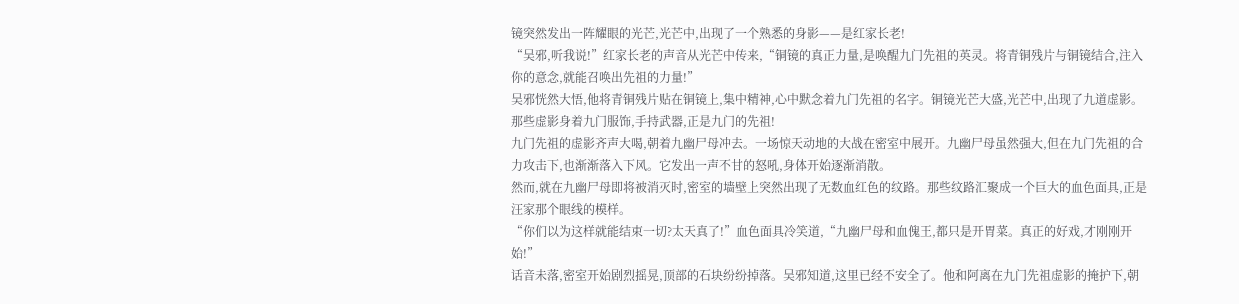镜突然发出一阵耀眼的光芒,光芒中,出现了一个熟悉的身影——是红家长老!
“吴邪,听我说!”红家长老的声音从光芒中传来,“铜镜的真正力量,是唤醒九门先祖的英灵。将青铜残片与铜镜结合,注入你的意念,就能召唤出先祖的力量!”
吴邪恍然大悟,他将青铜残片贴在铜镜上,集中精神,心中默念着九门先祖的名字。铜镜光芒大盛,光芒中,出现了九道虚影。那些虚影身着九门服饰,手持武器,正是九门的先祖!
九门先祖的虚影齐声大喝,朝着九幽尸母冲去。一场惊天动地的大战在密室中展开。九幽尸母虽然强大,但在九门先祖的合力攻击下,也渐渐落入下风。它发出一声不甘的怒吼,身体开始逐渐消散。
然而,就在九幽尸母即将被消灭时,密室的墙壁上突然出现了无数血红色的纹路。那些纹路汇聚成一个巨大的血色面具,正是汪家那个眼线的模样。
“你们以为这样就能结束一切?太天真了!”血色面具冷笑道,“九幽尸母和血傀王,都只是开胃菜。真正的好戏,才刚刚开始!”
话音未落,密室开始剧烈摇晃,顶部的石块纷纷掉落。吴邪知道,这里已经不安全了。他和阿离在九门先祖虚影的掩护下,朝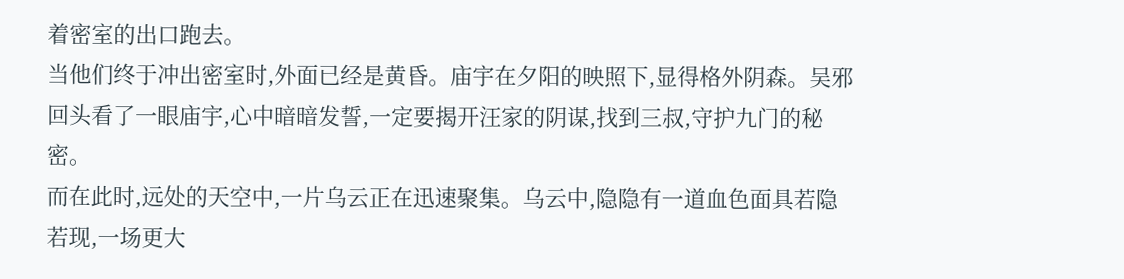着密室的出口跑去。
当他们终于冲出密室时,外面已经是黄昏。庙宇在夕阳的映照下,显得格外阴森。吴邪回头看了一眼庙宇,心中暗暗发誓,一定要揭开汪家的阴谋,找到三叔,守护九门的秘密。
而在此时,远处的天空中,一片乌云正在迅速聚集。乌云中,隐隐有一道血色面具若隐若现,一场更大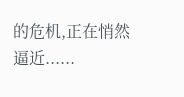的危机,正在悄然逼近......